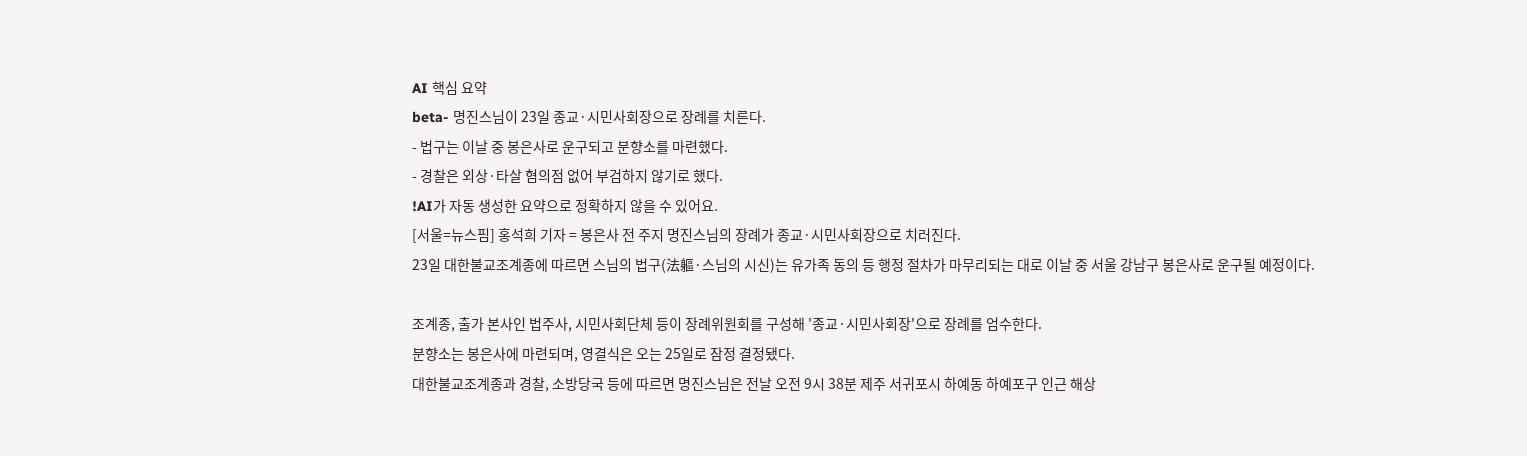AI 핵심 요약
beta- 명진스님이 23일 종교·시민사회장으로 장례를 치른다.
- 법구는 이날 중 봉은사로 운구되고 분향소를 마련했다.
- 경찰은 외상·타살 혐의점 없어 부검하지 않기로 했다.
!AI가 자동 생성한 요약으로 정확하지 않을 수 있어요.
[서울=뉴스핌] 홍석희 기자 = 봉은사 전 주지 명진스님의 장례가 종교·시민사회장으로 치러진다.
23일 대한불교조계종에 따르면 스님의 법구(法軀·스님의 시신)는 유가족 동의 등 행정 절차가 마무리되는 대로 이날 중 서울 강남구 봉은사로 운구될 예정이다.

조계종, 출가 본사인 법주사, 시민사회단체 등이 장례위원회를 구성해 '종교·시민사회장'으로 장례를 엄수한다.
분향소는 봉은사에 마련되며, 영결식은 오는 25일로 잠정 결정됐다.
대한불교조계종과 경찰, 소방당국 등에 따르면 명진스님은 전날 오전 9시 38분 제주 서귀포시 하예동 하예포구 인근 해상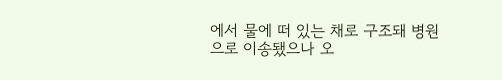에서 물에 떠 있는 채로 구조돼 병원으로 이송됐으나 오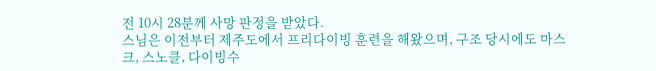전 10시 28분께 사망 판정을 받았다.
스님은 이전부터 제주도에서 프리다이빙 훈련을 해왔으며, 구조 당시에도 마스크, 스노클, 다이빙수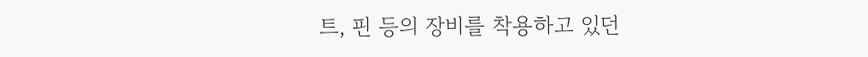트, 핀 등의 장비를 착용하고 있던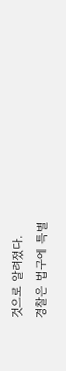것으로 알려졌다.
경찰은 법구에 특별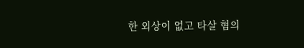한 외상이 없고 타살 혐의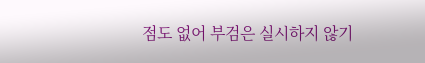점도 없어 부검은 실시하지 않기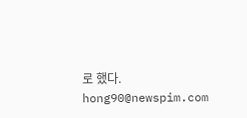로 했다.
hong90@newspim.com